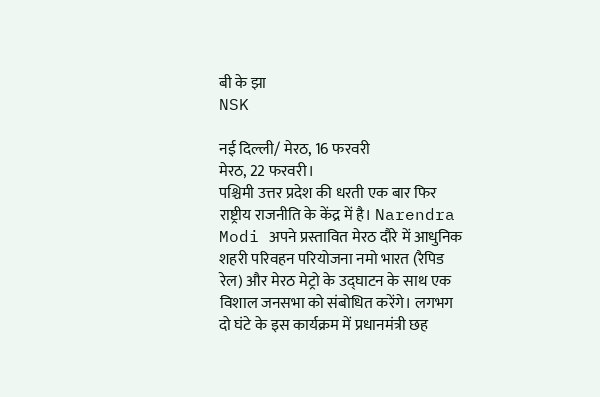बी के झा
NSK

नई दिल्ली/ मेरठ, 16 फरवरी
मेरठ, 22 फरवरी।
पश्चिमी उत्तर प्रदेश की धरती एक बार फिर राष्ट्रीय राजनीति के केंद्र में है। Narendra Modi अपने प्रस्तावित मेरठ दौरे में आधुनिक शहरी परिवहन परियोजना नमो भारत (रैपिड रेल) और मेरठ मेट्रो के उद्घाटन के साथ एक विशाल जनसभा को संबोधित करेंगे। लगभग दो घंटे के इस कार्यक्रम में प्रधानमंत्री छह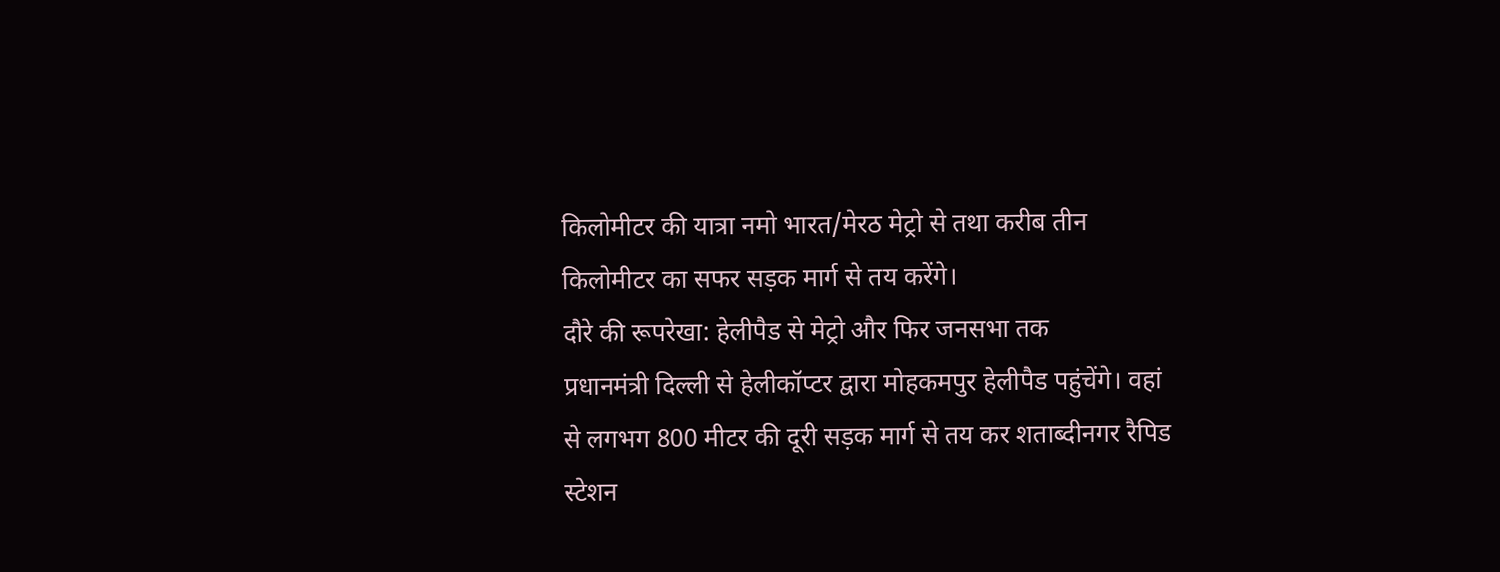किलोमीटर की यात्रा नमो भारत/मेरठ मेट्रो से तथा करीब तीन किलोमीटर का सफर सड़क मार्ग से तय करेंगे।
दौरे की रूपरेखा: हेलीपैड से मेट्रो और फिर जनसभा तक
प्रधानमंत्री दिल्ली से हेलीकॉप्टर द्वारा मोहकमपुर हेलीपैड पहुंचेंगे। वहां से लगभग 800 मीटर की दूरी सड़क मार्ग से तय कर शताब्दीनगर रैपिड स्टेशन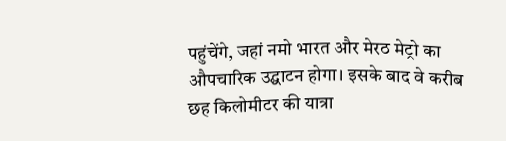पहुंचेंगे, जहां नमो भारत और मेरठ मेट्रो का औपचारिक उद्घाटन होगा। इसके बाद वे करीब छह किलोमीटर की यात्रा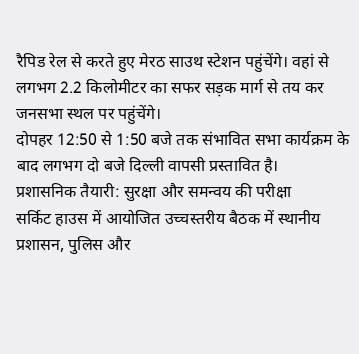रैपिड रेल से करते हुए मेरठ साउथ स्टेशन पहुंचेंगे। वहां से लगभग 2.2 किलोमीटर का सफर सड़क मार्ग से तय कर जनसभा स्थल पर पहुंचेंगे।
दोपहर 12:50 से 1:50 बजे तक संभावित सभा कार्यक्रम के बाद लगभग दो बजे दिल्ली वापसी प्रस्तावित है।
प्रशासनिक तैयारी: सुरक्षा और समन्वय की परीक्षा
सर्किट हाउस में आयोजित उच्चस्तरीय बैठक में स्थानीय प्रशासन, पुलिस और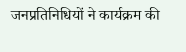जनप्रतिनिधियों ने कार्यक्रम की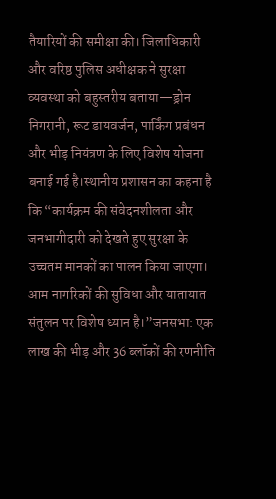तैयारियों की समीक्षा की। जिलाधिकारी और वरिष्ठ पुलिस अधीक्षक ने सुरक्षा व्यवस्था को बहुस्तरीय बताया—ड्रोन निगरानी, रूट डायवर्जन, पार्किंग प्रबंधन और भीड़ नियंत्रण के लिए विशेष योजना बनाई गई है।स्थानीय प्रशासन का कहना है कि “कार्यक्रम की संवेदनशीलता और जनभागीदारी को देखते हुए सुरक्षा के उच्चतम मानकों का पालन किया जाएगा।
आम नागरिकों की सुविधा और यातायात संतुलन पर विशेष ध्यान है।”जनसभा: एक लाख की भीड़ और 36 ब्लॉकों की रणनीति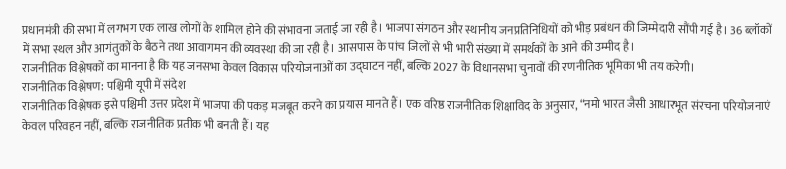प्रधानमंत्री की सभा में लगभग एक लाख लोगों के शामिल होने की संभावना जताई जा रही है। भाजपा संगठन और स्थानीय जनप्रतिनिधियों को भीड़ प्रबंधन की जिम्मेदारी सौंपी गई है। 36 ब्लॉकों में सभा स्थल और आगंतुकों के बैठने तथा आवागमन की व्यवस्था की जा रही है। आसपास के पांच जिलों से भी भारी संख्या में समर्थकों के आने की उम्मीद है।
राजनीतिक विश्लेषकों का मानना है कि यह जनसभा केवल विकास परियोजनाओं का उद्घाटन नहीं, बल्कि 2027 के विधानसभा चुनावों की रणनीतिक भूमिका भी तय करेगी।
राजनीतिक विश्लेषण: पश्चिमी यूपी में संदेश
राजनीतिक विश्लेषक इसे पश्चिमी उत्तर प्रदेश में भाजपा की पकड़ मजबूत करने का प्रयास मानते हैं। एक वरिष्ठ राजनीतिक शिक्षाविद के अनुसार, “नमो भारत जैसी आधारभूत संरचना परियोजनाएं केवल परिवहन नहीं, बल्कि राजनीतिक प्रतीक भी बनती हैं। यह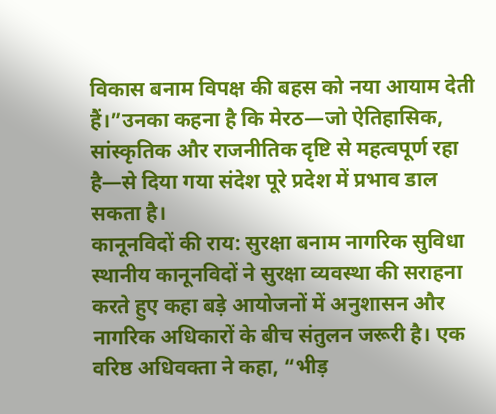विकास बनाम विपक्ष की बहस को नया आयाम देती हैं।”उनका कहना है कि मेरठ—जो ऐतिहासिक, सांस्कृतिक और राजनीतिक दृष्टि से महत्वपूर्ण रहा है—से दिया गया संदेश पूरे प्रदेश में प्रभाव डाल सकता है।
कानूनविदों की राय: सुरक्षा बनाम नागरिक सुविधा
स्थानीय कानूनविदों ने सुरक्षा व्यवस्था की सराहना करते हुए कहा बड़े आयोजनों में अनुशासन और नागरिक अधिकारों के बीच संतुलन जरूरी है। एक वरिष्ठ अधिवक्ता ने कहा, “भीड़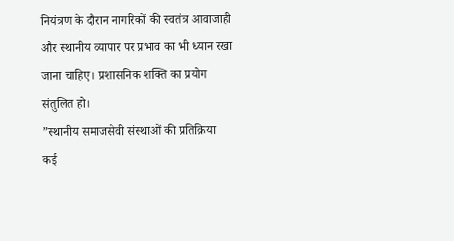नियंत्रण के दौरान नागरिकों की स्वतंत्र आवाजाही और स्थानीय व्यापार पर प्रभाव का भी ध्यान रखा जाना चाहिए। प्रशासनिक शक्ति का प्रयोग संतुलित हो।
”स्थानीय समाजसेवी संस्थाओं की प्रतिक्रिया
कई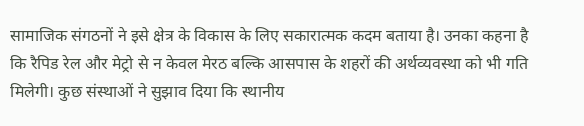सामाजिक संगठनों ने इसे क्षेत्र के विकास के लिए सकारात्मक कदम बताया है। उनका कहना है कि रैपिड रेल और मेट्रो से न केवल मेरठ बल्कि आसपास के शहरों की अर्थव्यवस्था को भी गति मिलेगी। कुछ संस्थाओं ने सुझाव दिया कि स्थानीय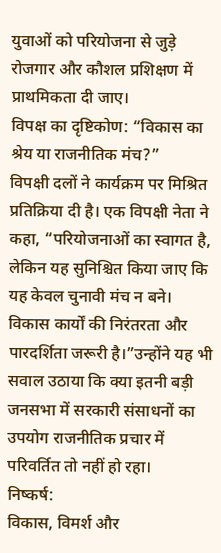युवाओं को परियोजना से जुड़े रोजगार और कौशल प्रशिक्षण में प्राथमिकता दी जाए।
विपक्ष का दृष्टिकोण: “विकास का श्रेय या राजनीतिक मंच?”
विपक्षी दलों ने कार्यक्रम पर मिश्रित प्रतिक्रिया दी है। एक विपक्षी नेता ने कहा, “परियोजनाओं का स्वागत है, लेकिन यह सुनिश्चित किया जाए कि यह केवल चुनावी मंच न बने। विकास कार्यों की निरंतरता और पारदर्शिता जरूरी है।”उन्होंने यह भी सवाल उठाया कि क्या इतनी बड़ी जनसभा में सरकारी संसाधनों का उपयोग राजनीतिक प्रचार में परिवर्तित तो नहीं हो रहा।
निष्कर्ष:
विकास, विमर्श और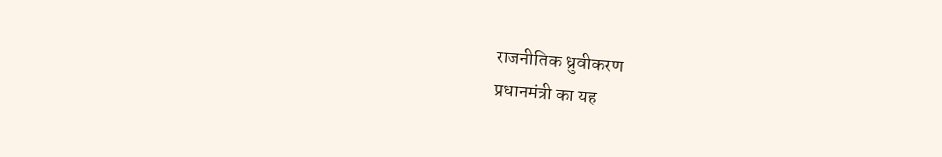राजनीतिक ध्रुवीकरण
प्रधानमंत्री का यह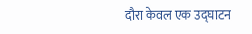दौरा केवल एक उद्घाटन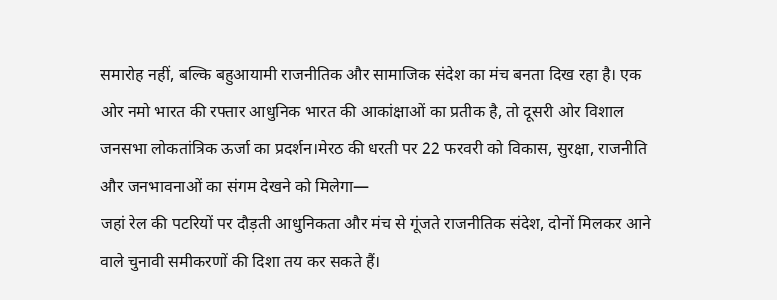समारोह नहीं, बल्कि बहुआयामी राजनीतिक और सामाजिक संदेश का मंच बनता दिख रहा है। एक ओर नमो भारत की रफ्तार आधुनिक भारत की आकांक्षाओं का प्रतीक है, तो दूसरी ओर विशाल जनसभा लोकतांत्रिक ऊर्जा का प्रदर्शन।मेरठ की धरती पर 22 फरवरी को विकास, सुरक्षा, राजनीति और जनभावनाओं का संगम देखने को मिलेगा—
जहां रेल की पटरियों पर दौड़ती आधुनिकता और मंच से गूंजते राजनीतिक संदेश, दोनों मिलकर आने वाले चुनावी समीकरणों की दिशा तय कर सकते हैं।